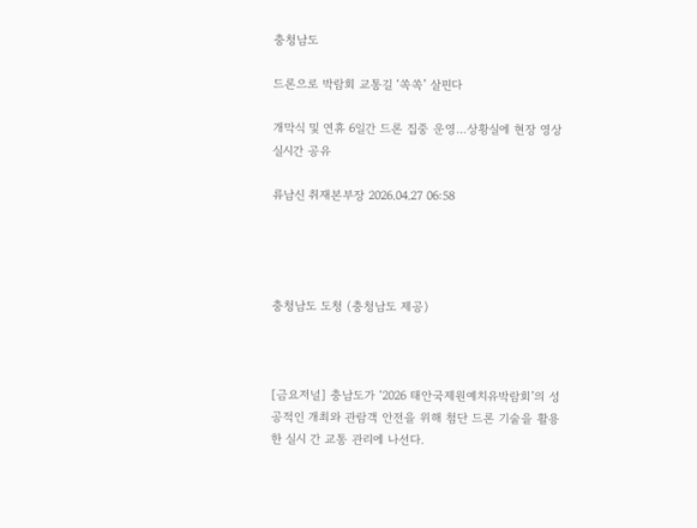충청남도

드론으로 박람회 교통길 ‘쏙쏙’ 살핀다

개막식 및 연휴 6일간 드론 집중 운영…상황실에 현장 영상 실시간 공유

류남신 취재본부장 2026.04.27 06:58




충청남도 도청 (충청남도 제공)



[금요저널] 충남도가 ‘2026 태안국제원예치유박람회’의 성공적인 개최와 관람객 안전을 위해 첨단 드론 기술을 활용한 실시 간 교통 관리에 나선다.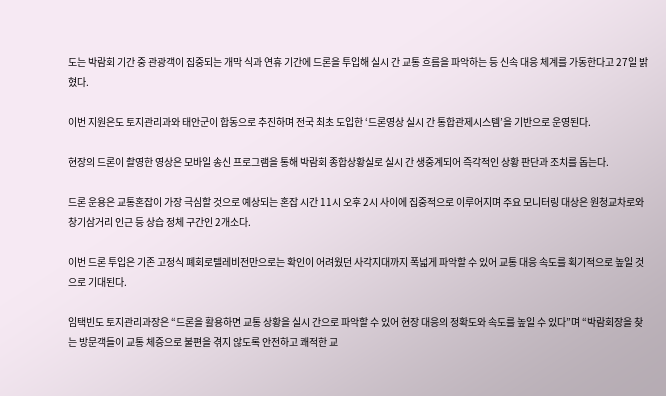도는 박람회 기간 중 관광객이 집중되는 개막 식과 연휴 기간에 드론을 투입해 실시 간 교통 흐름을 파악하는 등 신속 대응 체계를 가동한다고 27일 밝혔다.

이번 지원은도 토지관리과와 태안군이 합동으로 추진하며 전국 최초 도입한 ‘드론영상 실시 간 통합관제시스템’을 기반으로 운영된다.

현장의 드론이 촬영한 영상은 모바일 송신 프로그램을 통해 박람회 종합상황실로 실시 간 생중계되어 즉각적인 상황 판단과 조치를 돕는다.

드론 운용은 교통혼잡이 가장 극심할 것으로 예상되는 혼잡 시간 11시 오후 2시 사이에 집중적으로 이루어지며 주요 모니터링 대상은 원청교차로와 창기삼거리 인근 등 상습 정체 구간인 2개소다.

이번 드론 투입은 기존 고정식 폐회로텔레비전만으로는 확인이 어려웠던 사각지대까지 폭넓게 파악할 수 있어 교통 대응 속도를 획기적으로 높일 것으로 기대된다.

임택빈도 토지관리과장은 “드론을 활용하면 교통 상황을 실시 간으로 파악할 수 있어 현장 대응의 정확도와 속도를 높일 수 있다”며 “박람회장을 찾는 방문객들이 교통 체증으로 불편을 겪지 않도록 안전하고 쾌적한 교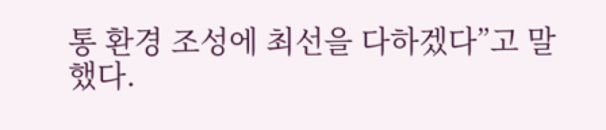통 환경 조성에 최선을 다하겠다”고 말했다.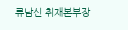류남신 취재본부장